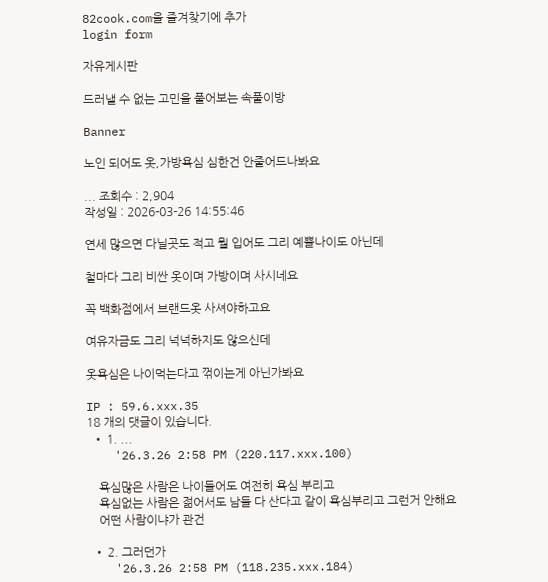82cook.com을 즐겨찾기에 추가
login form

자유게시판

드러낼 수 없는 고민을 풀어보는 속풀이방

Banner

노인 되어도 옷,가방욕심 심한건 안줄어드나봐요

... 조회수 : 2,904
작성일 : 2026-03-26 14:55:46

연세 많으면 다닐곳도 적고 뭘 입어도 그리 예쁠나이도 아닌데

철마다 그리 비싼 옷이며 가방이며 사시네요

꼭 백화점에서 브랜드옷 사셔야하고요

여유자금도 그리 넉넉하지도 않으신데

옷욕심은 나이먹는다고 꺾이는게 아닌가봐요

IP : 59.6.xxx.35
18 개의 댓글이 있습니다.
  • 1. ...
    '26.3.26 2:58 PM (220.117.xxx.100)

    욕심많은 사람은 나이들어도 여전히 욕심 부리고
    욕심없는 사람은 젊어서도 남들 다 산다고 같이 욕심부리고 그런거 안해요
    어떤 사람이냐가 관건

  • 2. 그러던가
    '26.3.26 2:58 PM (118.235.xxx.184)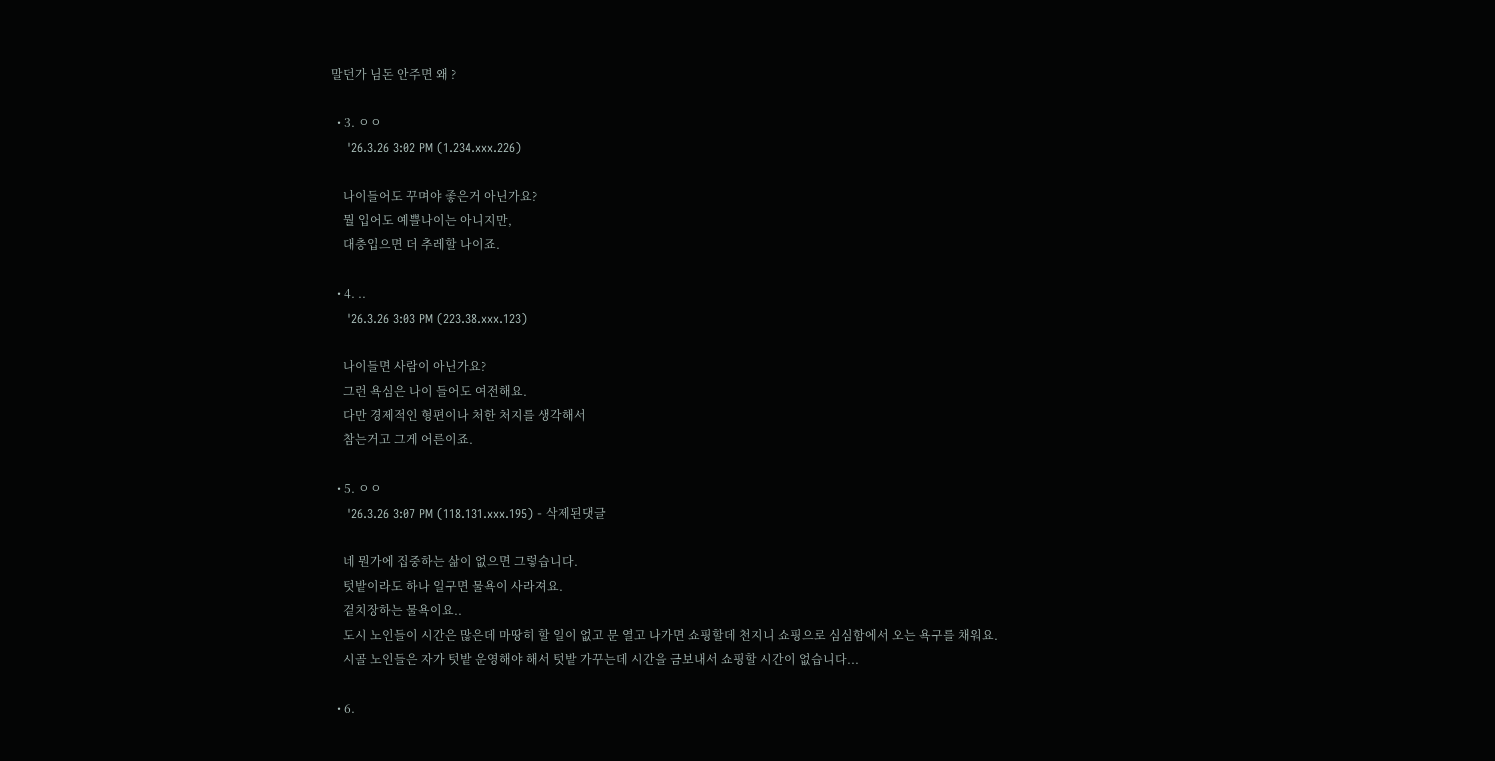말던가 님돈 안주면 왜 ?

  • 3. ㅇㅇ
    '26.3.26 3:02 PM (1.234.xxx.226)

    나이들어도 꾸며야 좋은거 아닌가요?
    뭘 입어도 예쁠나이는 아니지만,
    대충입으면 더 추레할 나이죠.

  • 4. ..
    '26.3.26 3:03 PM (223.38.xxx.123)

    나이들면 사람이 아닌가요?
    그런 욕심은 나이 들어도 여전해요.
    다만 경제적인 형편이나 처한 처지를 생각해서
    참는거고 그게 어른이죠.

  • 5. ㅇㅇ
    '26.3.26 3:07 PM (118.131.xxx.195) - 삭제된댓글

    네 뭔가에 집중하는 삶이 없으면 그렇습니다.
    텃밭이라도 하나 일구면 물욕이 사라져요.
    겉치장하는 물욕이요..
    도시 노인들이 시간은 많은데 마땅히 할 일이 없고 문 열고 나가면 쇼핑할데 천지니 쇼핑으로 심심함에서 오는 욕구를 채워요.
    시골 노인들은 자가 텃밭 운영해야 해서 텃밭 가꾸는데 시간을 금보내서 쇼핑할 시간이 없습니다...

  • 6.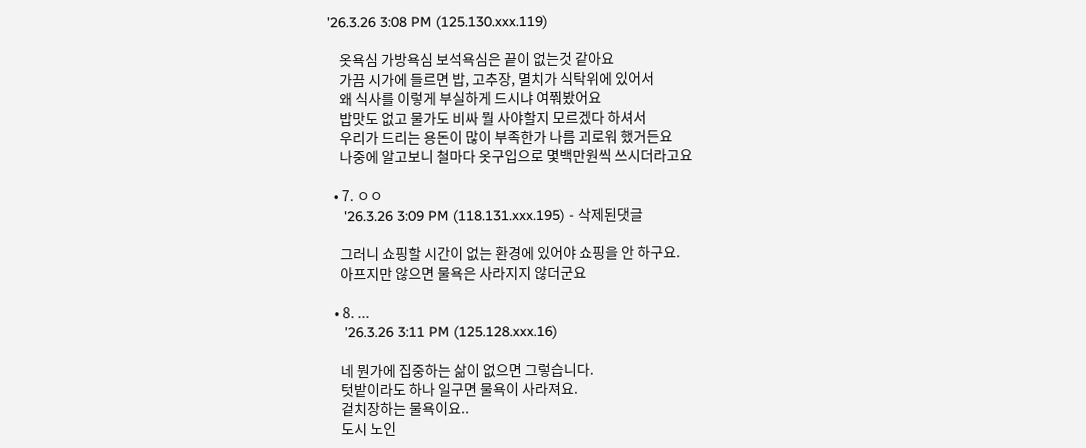'26.3.26 3:08 PM (125.130.xxx.119)

    옷욕심 가방욕심 보석욕심은 끝이 없는것 같아요
    가끔 시가에 들르면 밥, 고추장, 멸치가 식탁위에 있어서
    왜 식사를 이렇게 부실하게 드시냐 여쭤봤어요
    밥맛도 없고 물가도 비싸 뭘 사야할지 모르겠다 하셔서
    우리가 드리는 용돈이 많이 부족한가 나름 괴로워 했거든요
    나중에 알고보니 철마다 옷구입으로 몇백만원씩 쓰시더라고요

  • 7. ㅇㅇ
    '26.3.26 3:09 PM (118.131.xxx.195) - 삭제된댓글

    그러니 쇼핑할 시간이 없는 환경에 있어야 쇼핑을 안 하구요.
    아프지만 않으면 물욕은 사라지지 않더군요

  • 8. ...
    '26.3.26 3:11 PM (125.128.xxx.16)

    네 뭔가에 집중하는 삶이 없으면 그렇습니다.
    텃밭이라도 하나 일구면 물욕이 사라져요.
    겉치장하는 물욕이요..
    도시 노인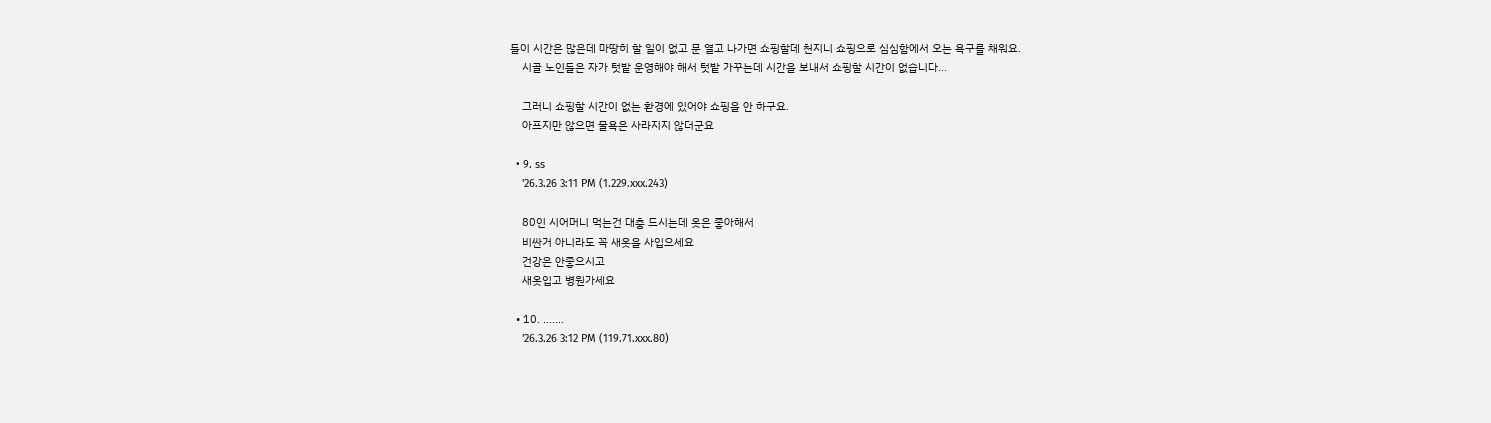들이 시간은 많은데 마땅히 할 일이 없고 문 열고 나가면 쇼핑할데 천지니 쇼핑으로 심심함에서 오는 욕구를 채워요.
    시골 노인들은 자가 텃밭 운영해야 해서 텃밭 가꾸는데 시간을 보내서 쇼핑할 시간이 없습니다...

    그러니 쇼핑할 시간이 없는 환경에 있어야 쇼핑을 안 하구요.
    아프지만 않으면 물욕은 사라지지 않더군요

  • 9. ss
    '26.3.26 3:11 PM (1.229.xxx.243)

    80인 시어머니 먹는건 대충 드시는데 옷은 좋아해서
    비싼거 아니라도 꼭 새옷을 사입으세요
    건강은 안좋으시고
    새옷입고 병원가세요

  • 10. .......
    '26.3.26 3:12 PM (119.71.xxx.80)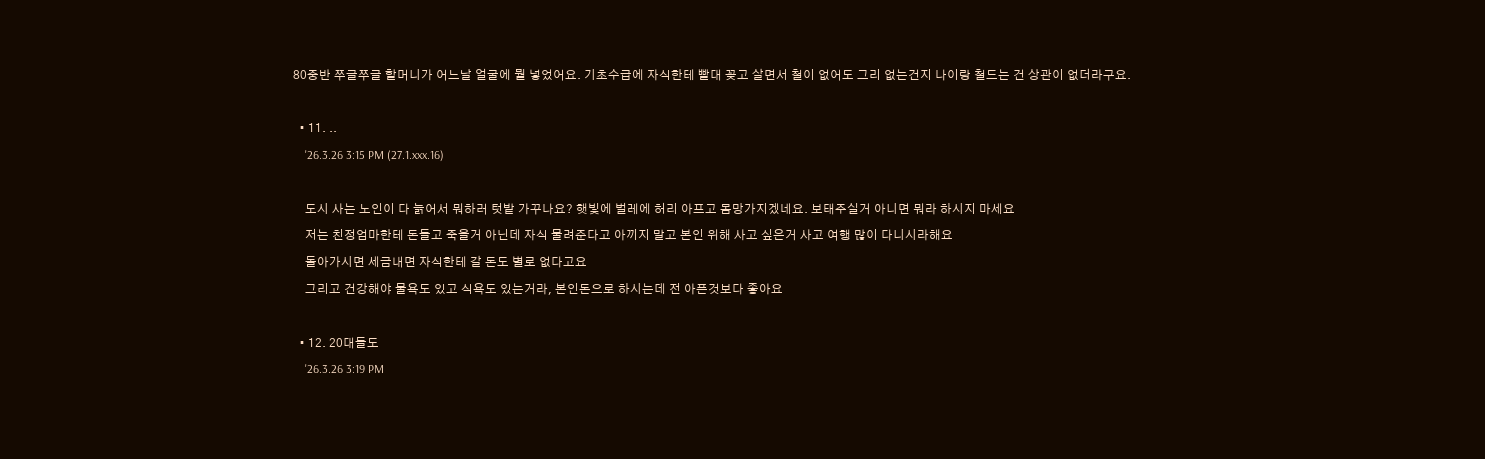80중반 쭈글쭈글 할머니가 어느날 얼굴에 뭘 넣었어요. 기초수급에 자식한테 빨대 꽂고 살면서 철이 없어도 그리 없는건지 나이랑 철드는 건 상관이 없더라구요.

  • 11. ..
    '26.3.26 3:15 PM (27.1.xxx.16)

    도시 사는 노인이 다 늙어서 뭐하러 텃밭 가꾸나요? 햇빛에 벌레에 허리 아프고 몸망가지겠네요. 보태주실거 아니면 뭐라 하시지 마세요
    저는 친정엄마한테 돈들고 죽을거 아닌데 자식 물려준다고 아끼지 말고 본인 위해 사고 싶은거 사고 여행 많이 다니시라해요
    돌아가시면 세금내면 자식한테 갈 돈도 별로 없다고요
    그리고 건강해야 물욕도 있고 식욕도 있는거라, 본인돈으로 하시는데 전 아픈것보다 좋아요

  • 12. 20대들도
    '26.3.26 3:19 PM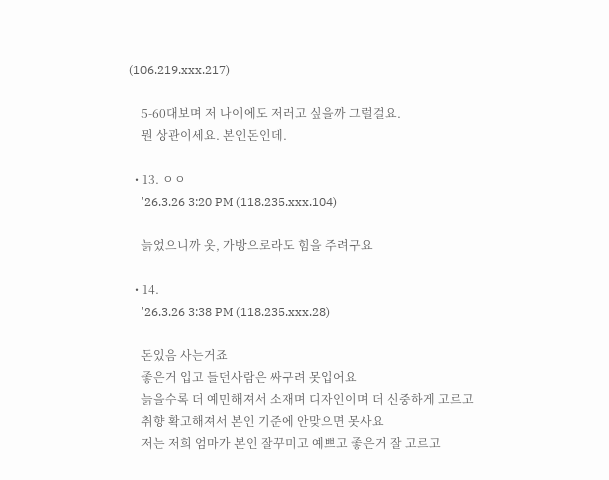(106.219.xxx.217)

    5-60대보며 저 나이에도 저러고 싶을까 그럴걸요.
    뭔 상관이세요. 본인돈인데.

  • 13. ㅇㅇ
    '26.3.26 3:20 PM (118.235.xxx.104)

    늙었으니까 옷, 가방으로라도 힘을 주려구요

  • 14.
    '26.3.26 3:38 PM (118.235.xxx.28)

    돈있음 사는거죠
    좋은거 입고 들던사람은 싸구려 못입어요
    늙을수록 더 예민해져서 소재며 디자인이며 더 신중하게 고르고
    취향 확고해져서 본인 기준에 안맞으면 못사요
    저는 저희 엄마가 본인 잘꾸미고 예쁘고 좋은거 잘 고르고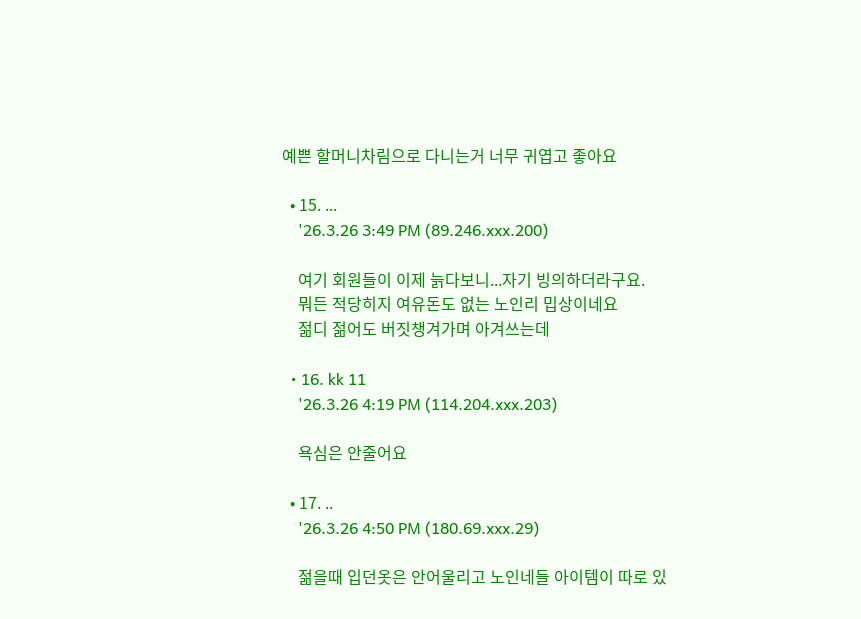예쁜 할머니차림으로 다니는거 너무 귀엽고 좋아요

  • 15. ...
    '26.3.26 3:49 PM (89.246.xxx.200)

    여기 회원들이 이제 늙다보니...자기 빙의하더라구요.
    뭐든 적당히지 여유돈도 없는 노인리 밉상이네요
    젊디 젊어도 버짓챙겨가며 아겨쓰는데

  • 16. kk 11
    '26.3.26 4:19 PM (114.204.xxx.203)

    욕심은 안줄어요

  • 17. ..
    '26.3.26 4:50 PM (180.69.xxx.29)

    젊을때 입던옷은 안어울리고 노인네들 아이템이 따로 있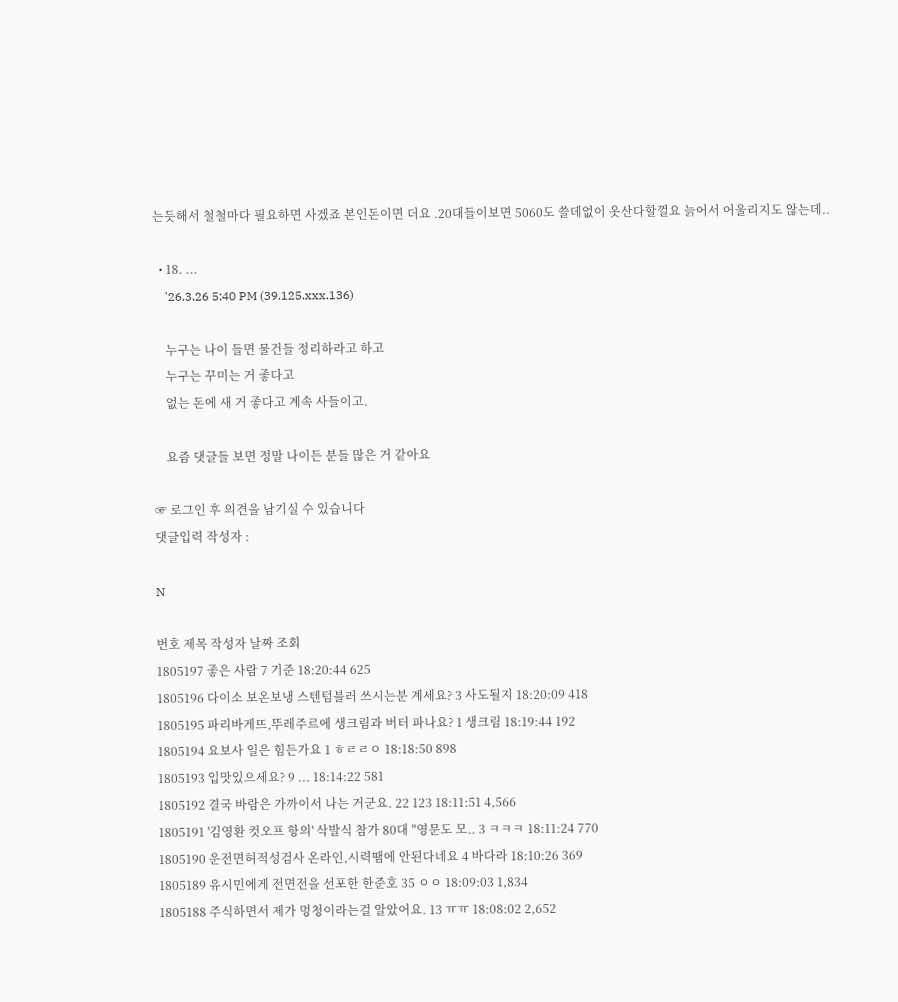는듯해서 철철마다 필요하면 사겠죠 본인돈이면 더요 .20대들이보면 5060도 쓸데없이 옷산다할껄요 늙어서 어울리지도 않는데..

  • 18. ...
    '26.3.26 5:40 PM (39.125.xxx.136)

    누구는 나이 들면 물건들 정리하라고 하고
    누구는 꾸미는 거 좋다고
    없는 돈에 새 거 좋다고 계속 사들이고.

    요즘 댓글들 보면 정말 나이든 분들 많은 거 같아요

☞ 로그인 후 의견을 남기실 수 있습니다
댓글입력 작성자 :

N

번호 제목 작성자 날짜 조회
1805197 좋은 사람 7 기준 18:20:44 625
1805196 다이소 보온보냉 스텐텀블러 쓰시는분 계세요? 3 사도될지 18:20:09 418
1805195 파리바게뜨,뚜레주르에 생크림과 버터 파나요? 1 생크림 18:19:44 192
1805194 요보사 일은 힘든가요 1 ㅎㄹㄹㅇ 18:18:50 898
1805193 입맛있으세요? 9 ... 18:14:22 581
1805192 결국 바람은 가까이서 나는 거군요. 22 123 18:11:51 4,566
1805191 '김영환 컷오프 항의' 삭발식 참가 80대 "영문도 모.. 3 ㅋㅋㅋ 18:11:24 770
1805190 운전면허적성검사 온라인,시력땜에 안된다네요 4 바다라 18:10:26 369
1805189 유시민에게 전면전을 선포한 한준호 35 ㅇㅇ 18:09:03 1,834
1805188 주식하면서 제가 멍청이라는걸 알았어요. 13 ㅠㅠ 18:08:02 2,652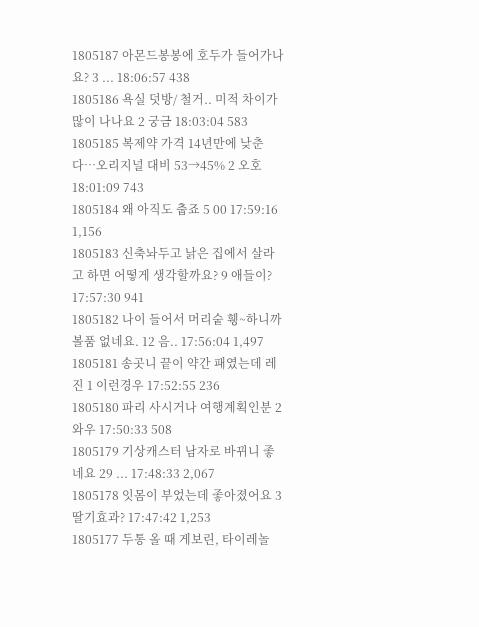1805187 아몬드봉봉에 호두가 들어가나요? 3 ... 18:06:57 438
1805186 욕실 덧방/ 철거.. 미적 차이가 많이 나나요 2 궁금 18:03:04 583
1805185 복제약 가격 14년만에 낮춘다…오리지널 대비 53→45% 2 오호 18:01:09 743
1805184 왜 아직도 춥죠 5 00 17:59:16 1,156
1805183 신축놔두고 낡은 집에서 살라고 하면 어떻게 생각할까요? 9 애들이? 17:57:30 941
1805182 나이 들어서 머리숱 휑~하니까 볼품 없네요. 12 음.. 17:56:04 1,497
1805181 송곳니 끝이 약간 패였는데 레진 1 이런경우 17:52:55 236
1805180 파리 사시거나 여행계획인분 2 와우 17:50:33 508
1805179 기상캐스터 남자로 바뀌니 좋네요 29 ... 17:48:33 2,067
1805178 잇몸이 부었는데 좋아졌어요 3 딸기효과? 17:47:42 1,253
1805177 두통 올 때 게보린, 타이레놀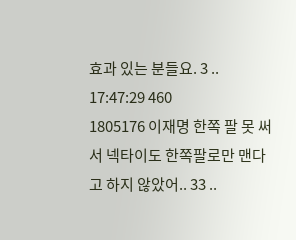효과 있는 분들요. 3 .. 17:47:29 460
1805176 이재명 한쪽 팔 못 써서 넥타이도 한쪽팔로만 맨다고 하지 않았어.. 33 ..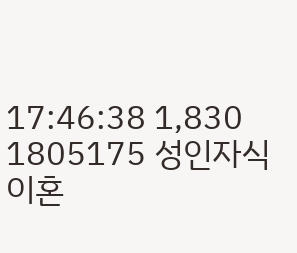17:46:38 1,830
1805175 성인자식 이혼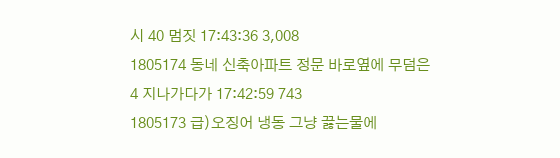시 40 멈짓 17:43:36 3,008
1805174 동네 신축아파트 정문 바로옆에 무덤은 4 지나가다가 17:42:59 743
1805173 급)오징어 냉동 그냥 끓는물에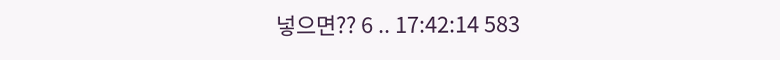넣으면?? 6 .. 17:42:14 583